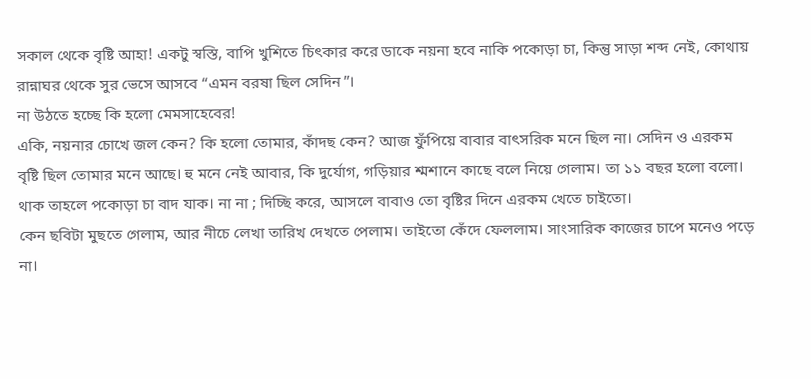সকাল থেকে বৃষ্টি আহা! একটু স্বস্তি, বাপি খুশিতে চিৎকার করে ডাকে নয়না হবে নাকি পকোড়া চা, কিন্তু সাড়া শব্দ নেই, কোথায় রান্নাঘর থেকে সুর ভেসে আসবে “এমন বরষা ছিল সেদিন”।
না উঠতে হচ্ছে কি হলো মেমসাহেবের!
একি, নয়নার চোখে জল কেন? কি হলো তোমার, কাঁদছ কেন? আজ ফুঁপিয়ে বাবার বাৎসরিক মনে ছিল না। সেদিন ও এরকম বৃষ্টি ছিল তোমার মনে আছে। হু মনে নেই আবার, কি দুর্যোগ, গড়িয়ার শ্মশানে কাছে বলে নিয়ে গেলাম। তা ১১ বছর হলো বলো।
থাক তাহলে পকোড়া চা বাদ যাক। না না ; দিচ্ছি করে, আসলে বাবাও তো বৃষ্টির দিনে এরকম খেতে চাইতো।
কেন ছবিটা মুছতে গেলাম, আর নীচে লেখা তারিখ দেখতে পেলাম। তাইতো কেঁদে ফেললাম। সাংসারিক কাজের চাপে মনেও পড়ে না।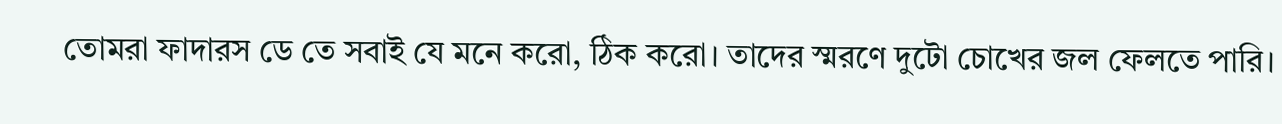তোমরা ফাদারস ডে তে সবাই যে মনে করো, ঠিক করো। তাদের স্মরণে দুটো চোখের জল ফেলতে পারি।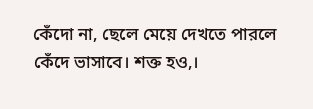কেঁদো না, ছেলে মেয়ে দেখতে পারলে কেঁদে ভাসাবে। শক্ত হও,।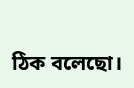ঠিক বলেছো।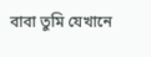বাবা তুমি যেখানে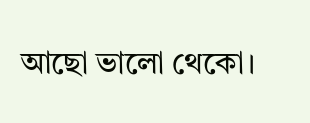আছো ভালো থেকো।